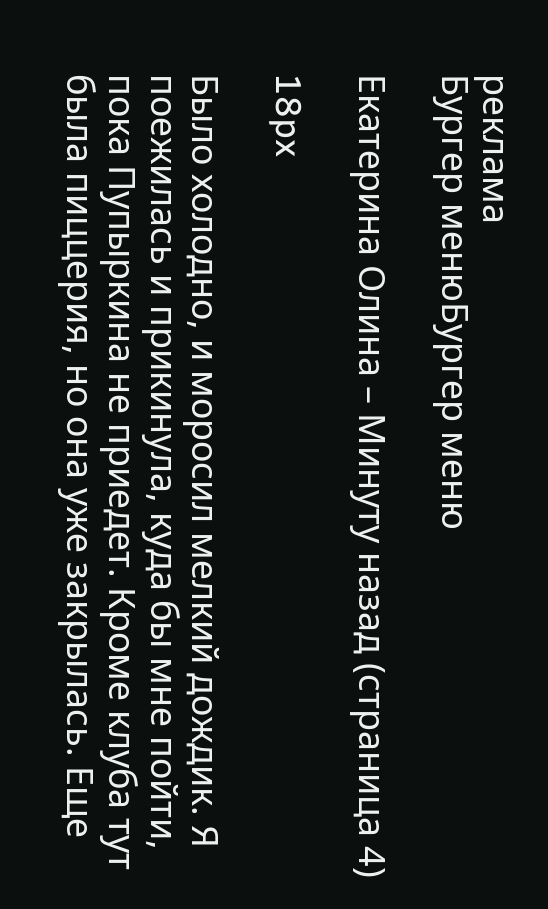реклама
Бургер менюБургер меню

Екатерина Олина – Минуту назад (страница 4)

18px

Было холодно, и моросил мелкий дождик. Я поежилась и прикинула, куда бы мне пойти, пока Пупыркина не приедет. Кроме клуба тут была пиццерия, но она уже закрылась. Еще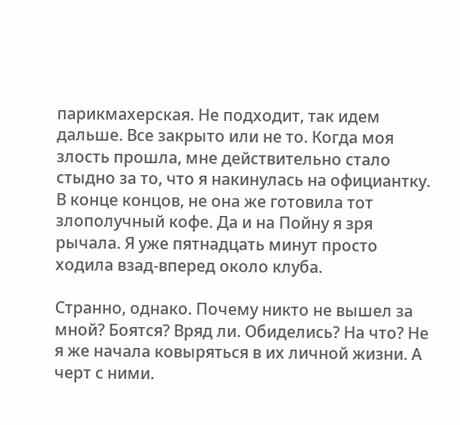парикмахерская. Не подходит, так идем дальше. Все закрыто или не то. Когда моя злость прошла, мне действительно стало стыдно за то, что я накинулась на официантку. В конце концов, не она же готовила тот злополучный кофе. Да и на Пойну я зря рычала. Я уже пятнадцать минут просто ходила взад-вперед около клуба.

Странно, однако. Почему никто не вышел за мной? Боятся? Вряд ли. Обиделись? На что? Не я же начала ковыряться в их личной жизни. А черт с ними.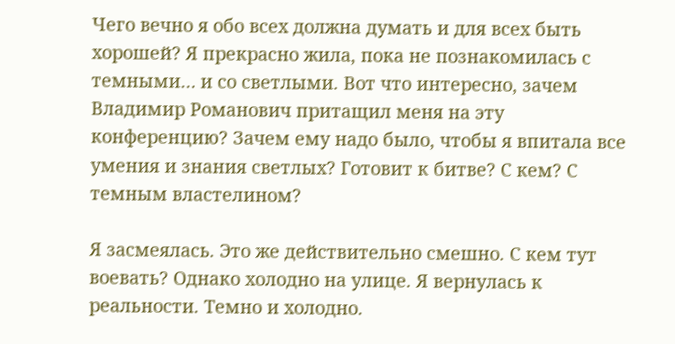Чего вечно я обо всех должна думать и для всех быть хорошей? Я прекрасно жила, пока не познакомилась с темными… и со светлыми. Вот что интересно, зачем Владимир Романович притащил меня на эту конференцию? Зачем ему надо было, чтобы я впитала все умения и знания светлых? Готовит к битве? С кем? С темным властелином?

Я засмеялась. Это же действительно смешно. С кем тут воевать? Однако холодно на улице. Я вернулась к реальности. Темно и холодно.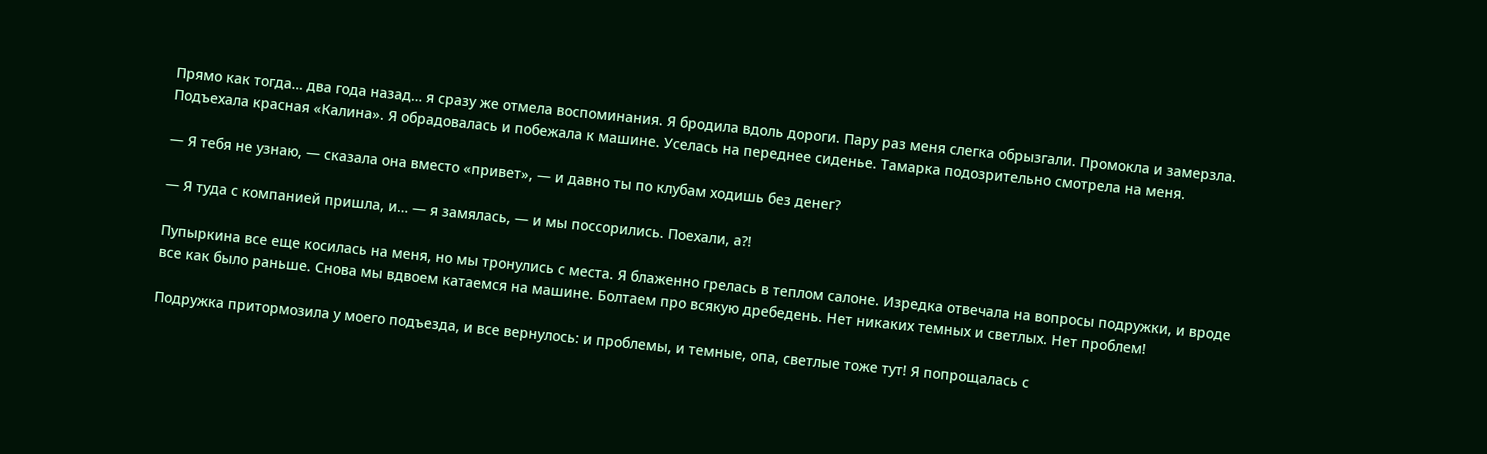Прямо как тогда… два года назад… я сразу же отмела воспоминания. Я бродила вдоль дороги. Пару раз меня слегка обрызгали. Промокла и замерзла. Подъехала красная «Калина». Я обрадовалась и побежала к машине. Уселась на переднее сиденье. Тамарка подозрительно смотрела на меня.

— Я тебя не узнаю, — сказала она вместо «привет», — и давно ты по клубам ходишь без денег?

— Я туда с компанией пришла, и… — я замялась, — и мы поссорились. Поехали, а?!

Пупыркина все еще косилась на меня, но мы тронулись с места. Я блаженно грелась в теплом салоне. Изредка отвечала на вопросы подружки, и вроде все как было раньше. Снова мы вдвоем катаемся на машине. Болтаем про всякую дребедень. Нет никаких темных и светлых. Нет проблем!

Подружка притормозила у моего подъезда, и все вернулось: и проблемы, и темные, опа, светлые тоже тут! Я попрощалась с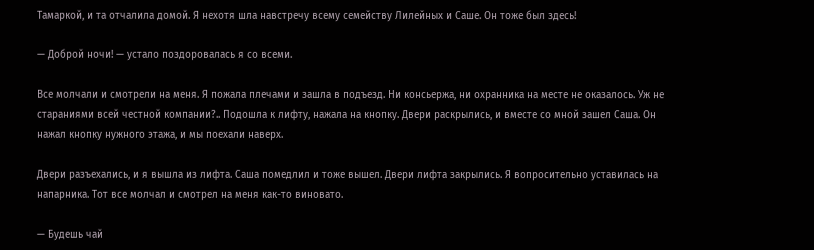Тамаркой, и та отчалила домой. Я нехотя шла навстречу всему семейству Лилейных и Саше. Он тоже был здесь!

— Доброй ночи! — устало поздоровалась я со всеми.

Все молчали и смотрели на меня. Я пожала плечами и зашла в подъезд. Ни консьержа, ни охранника на месте не оказалось. Уж не стараниями всей честной компании?.. Подошла к лифту, нажала на кнопку. Двери раскрылись, и вместе со мной зашел Саша. Он нажал кнопку нужного этажа, и мы поехали наверх.

Двери разъехались, и я вышла из лифта. Саша помедлил и тоже вышел. Двери лифта закрылись. Я вопросительно уставилась на напарника. Тот все молчал и смотрел на меня как-то виновато.

— Будешь чай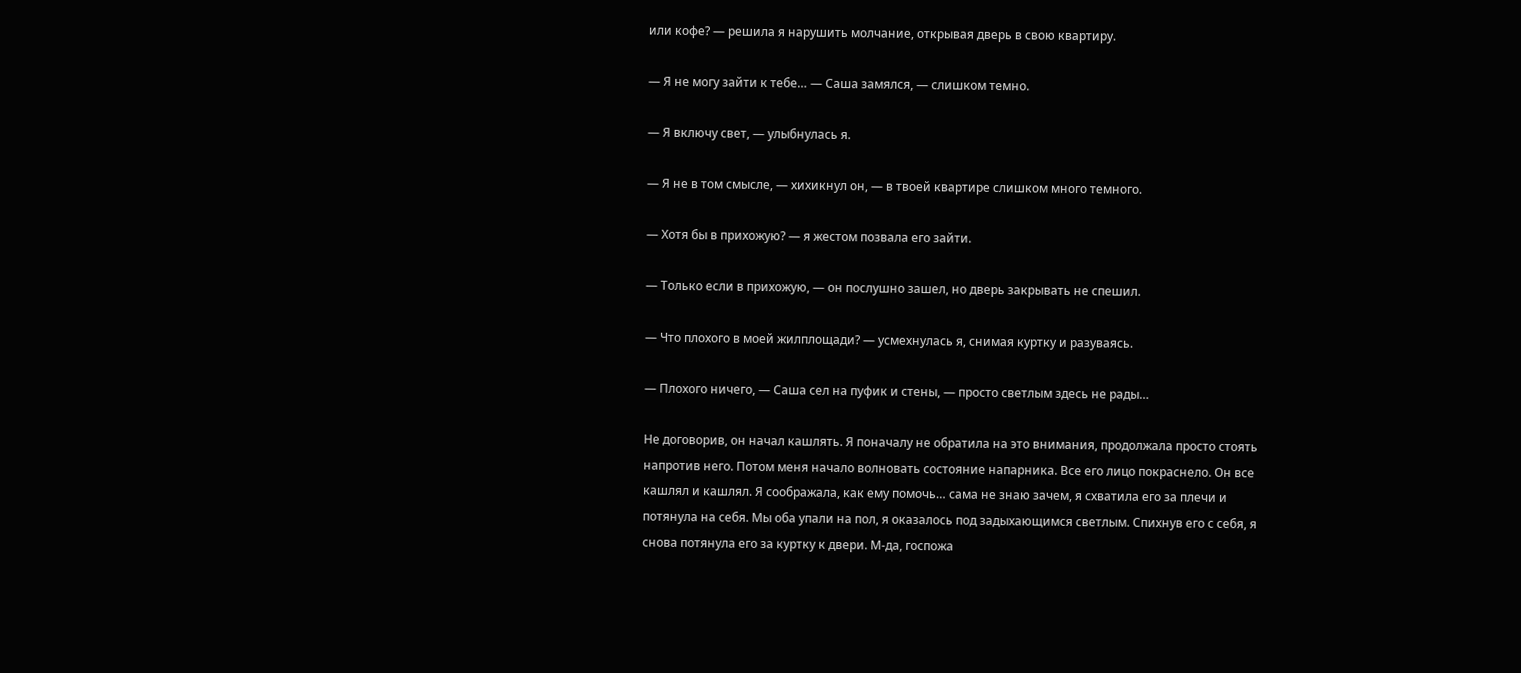или кофе? — решила я нарушить молчание, открывая дверь в свою квартиру.

— Я не могу зайти к тебе… — Саша замялся, — слишком темно.

— Я включу свет, — улыбнулась я.

— Я не в том смысле, — хихикнул он, — в твоей квартире слишком много темного.

— Хотя бы в прихожую? — я жестом позвала его зайти.

— Только если в прихожую, — он послушно зашел, но дверь закрывать не спешил.

— Что плохого в моей жилплощади? — усмехнулась я, снимая куртку и разуваясь.

— Плохого ничего, — Саша сел на пуфик и стены, — просто светлым здесь не рады…

Не договорив, он начал кашлять. Я поначалу не обратила на это внимания, продолжала просто стоять напротив него. Потом меня начало волновать состояние напарника. Все его лицо покраснело. Он все кашлял и кашлял. Я соображала, как ему помочь… сама не знаю зачем, я схватила его за плечи и потянула на себя. Мы оба упали на пол, я оказалось под задыхающимся светлым. Спихнув его с себя, я снова потянула его за куртку к двери. М-да, госпожа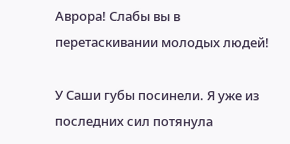Аврора! Слабы вы в перетаскивании молодых людей!

У Саши губы посинели. Я уже из последних сил потянула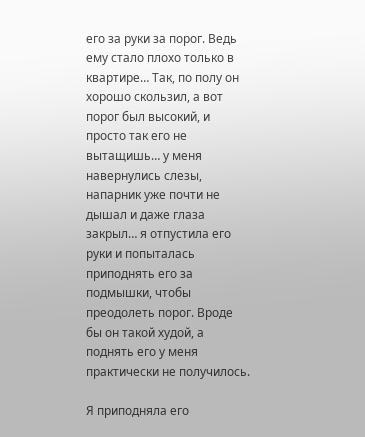его за руки за порог. Ведь ему стало плохо только в квартире… Так, по полу он хорошо скользил, а вот порог был высокий, и просто так его не вытащишь… у меня навернулись слезы, напарник уже почти не дышал и даже глаза закрыл… я отпустила его руки и попыталась приподнять его за подмышки, чтобы преодолеть порог. Вроде бы он такой худой, а поднять его у меня практически не получилось.

Я приподняла его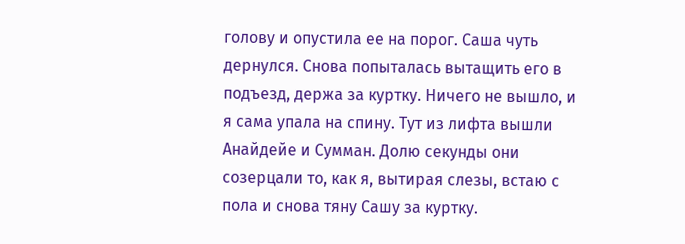голову и опустила ее на порог. Саша чуть дернулся. Снова попыталась вытащить его в подъезд, держа за куртку. Ничего не вышло, и я сама упала на спину. Тут из лифта вышли Анайдейе и Сумман. Долю секунды они созерцали то, как я, вытирая слезы, встаю с пола и снова тяну Сашу за куртку.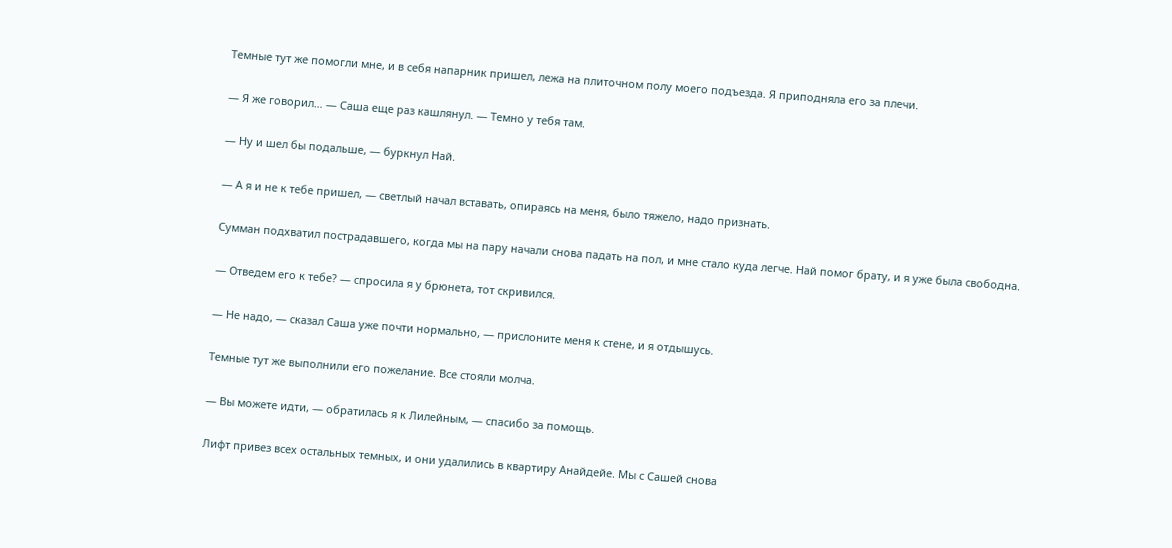Темные тут же помогли мне, и в себя напарник пришел, лежа на плиточном полу моего подъезда. Я приподняла его за плечи.

— Я же говорил… — Саша еще раз кашлянул. — Темно у тебя там.

— Ну и шел бы подальше, — буркнул Най.

— А я и не к тебе пришел, — светлый начал вставать, опираясь на меня, было тяжело, надо признать.

Сумман подхватил пострадавшего, когда мы на пару начали снова падать на пол, и мне стало куда легче. Най помог брату, и я уже была свободна.

— Отведем его к тебе? — спросила я у брюнета, тот скривился.

— Не надо, — сказал Саша уже почти нормально, — прислоните меня к стене, и я отдышусь.

Темные тут же выполнили его пожелание. Все стояли молча.

— Вы можете идти, — обратилась я к Лилейным, — спасибо за помощь.

Лифт привез всех остальных темных, и они удалились в квартиру Анайдейе. Мы с Сашей снова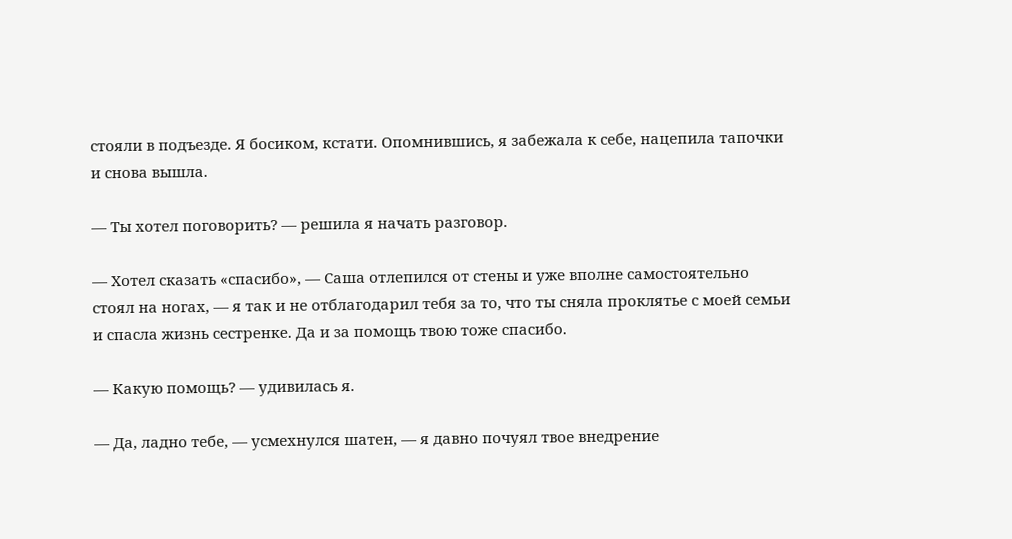стояли в подъезде. Я босиком, кстати. Опомнившись, я забежала к себе, нацепила тапочки и снова вышла.

— Ты хотел поговорить? — решила я начать разговор.

— Хотел сказать «спасибо», — Саша отлепился от стены и уже вполне самостоятельно стоял на ногах, — я так и не отблагодарил тебя за то, что ты сняла проклятье с моей семьи и спасла жизнь сестренке. Да и за помощь твою тоже спасибо.

— Какую помощь? — удивилась я.

— Да, ладно тебе, — усмехнулся шатен, — я давно почуял твое внедрение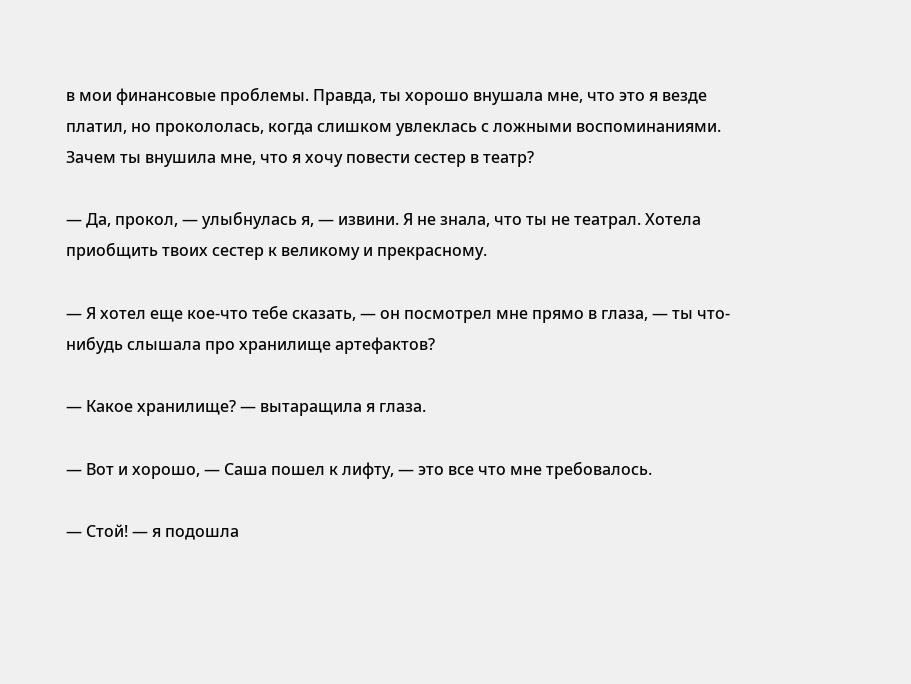в мои финансовые проблемы. Правда, ты хорошо внушала мне, что это я везде платил, но прокололась, когда слишком увлеклась с ложными воспоминаниями. Зачем ты внушила мне, что я хочу повести сестер в театр?

— Да, прокол, — улыбнулась я, — извини. Я не знала, что ты не театрал. Хотела приобщить твоих сестер к великому и прекрасному.

— Я хотел еще кое-что тебе сказать, — он посмотрел мне прямо в глаза, — ты что-нибудь слышала про хранилище артефактов?

— Какое хранилище? — вытаращила я глаза.

— Вот и хорошо, — Саша пошел к лифту, — это все что мне требовалось.

— Стой! — я подошла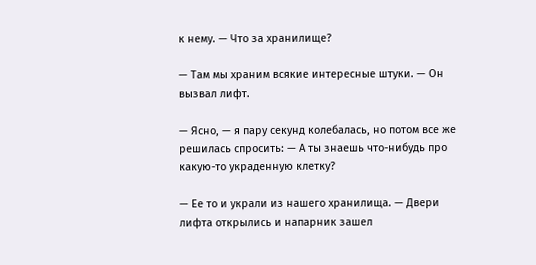к нему. — Что за хранилище?

— Там мы храним всякие интересные штуки. — Он вызвал лифт.

— Ясно, — я пару секунд колебалась, но потом все же решилась спросить: — А ты знаешь что-нибудь про какую-то украденную клетку?

— Ее то и украли из нашего хранилища. — Двери лифта открылись и напарник зашел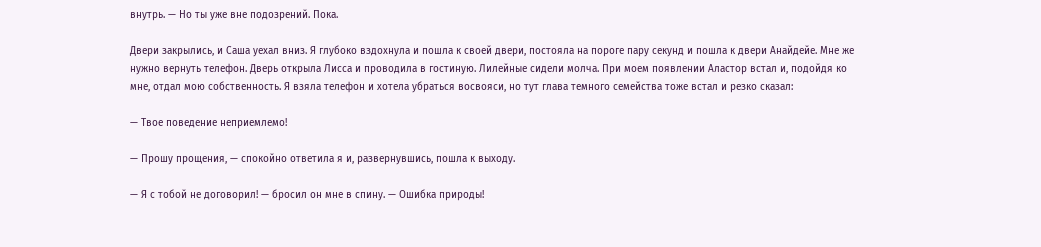внутрь. — Но ты уже вне подозрений. Пока.

Двери закрылись, и Саша уехал вниз. Я глубоко вздохнула и пошла к своей двери, постояла на пороге пару секунд и пошла к двери Анайдейе. Мне же нужно вернуть телефон. Дверь открыла Лисса и проводила в гостиную. Лилейные сидели молча. При моем появлении Аластор встал и, подойдя ко мне, отдал мою собственность. Я взяла телефон и хотела убраться восвояси, но тут глава темного семейства тоже встал и резко сказал:

— Твое поведение неприемлемо!

— Прошу прощения, — спокойно ответила я и, развернувшись, пошла к выходу.

— Я с тобой не договорил! — бросил он мне в спину. — Ошибка природы!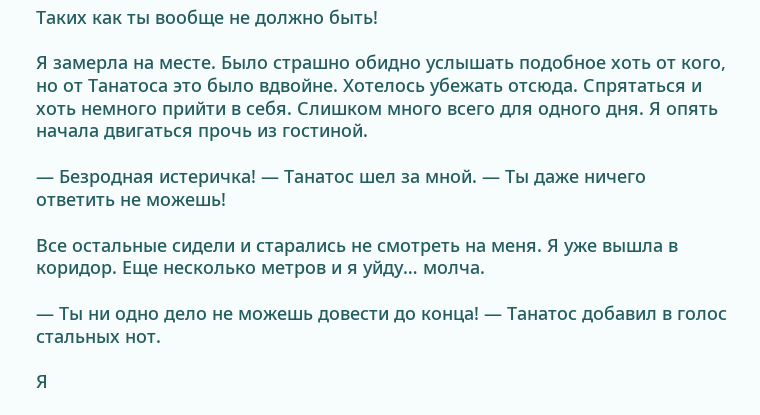Таких как ты вообще не должно быть!

Я замерла на месте. Было страшно обидно услышать подобное хоть от кого, но от Танатоса это было вдвойне. Хотелось убежать отсюда. Спрятаться и хоть немного прийти в себя. Слишком много всего для одного дня. Я опять начала двигаться прочь из гостиной.

— Безродная истеричка! — Танатос шел за мной. — Ты даже ничего ответить не можешь!

Все остальные сидели и старались не смотреть на меня. Я уже вышла в коридор. Еще несколько метров и я уйду… молча.

— Ты ни одно дело не можешь довести до конца! — Танатос добавил в голос стальных нот.

Я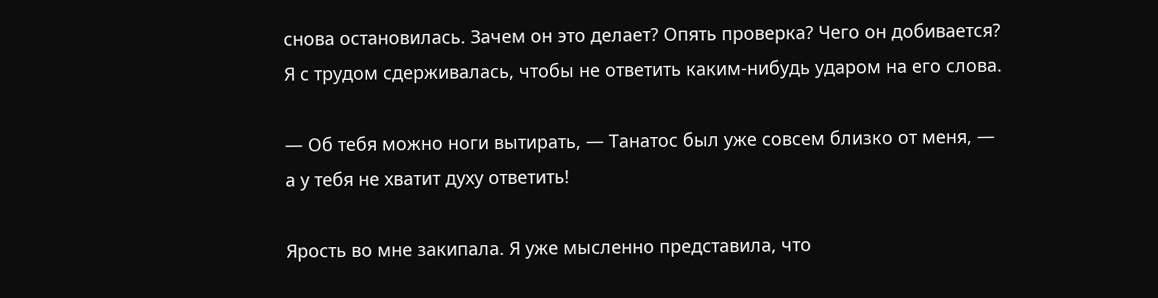снова остановилась. Зачем он это делает? Опять проверка? Чего он добивается? Я с трудом сдерживалась, чтобы не ответить каким-нибудь ударом на его слова.

— Об тебя можно ноги вытирать, — Танатос был уже совсем близко от меня, — а у тебя не хватит духу ответить!

Ярость во мне закипала. Я уже мысленно представила, что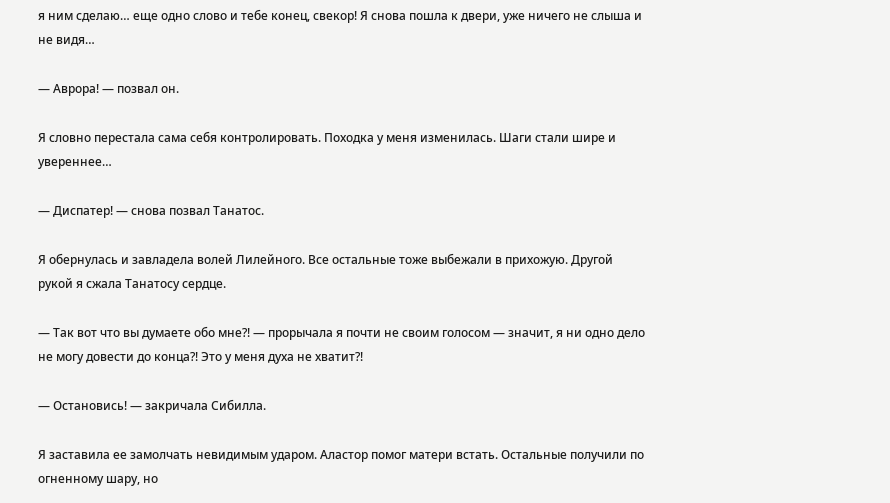я ним сделаю… еще одно слово и тебе конец, свекор! Я снова пошла к двери, уже ничего не слыша и не видя…

— Аврора! — позвал он.

Я словно перестала сама себя контролировать. Походка у меня изменилась. Шаги стали шире и увереннее…

— Диспатер! — снова позвал Танатос.

Я обернулась и завладела волей Лилейного. Все остальные тоже выбежали в прихожую. Другой рукой я сжала Танатосу сердце.

— Так вот что вы думаете обо мне?! — прорычала я почти не своим голосом — значит, я ни одно дело не могу довести до конца?! Это у меня духа не хватит?!

— Остановись! — закричала Сибилла.

Я заставила ее замолчать невидимым ударом. Аластор помог матери встать. Остальные получили по огненному шару, но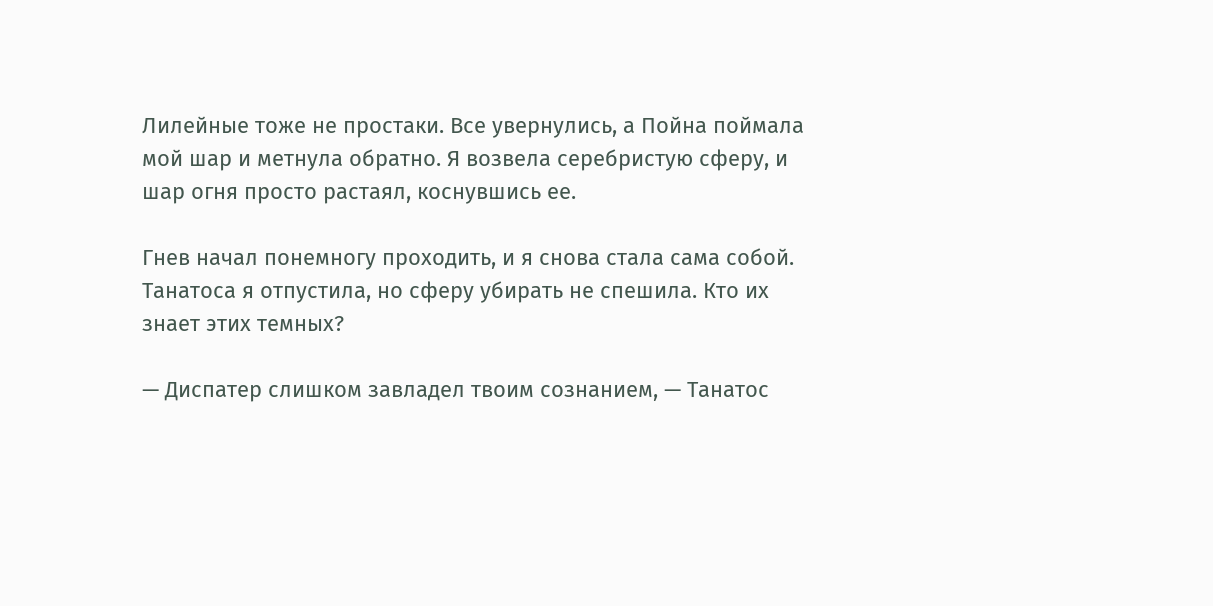Лилейные тоже не простаки. Все увернулись, а Пойна поймала мой шар и метнула обратно. Я возвела серебристую сферу, и шар огня просто растаял, коснувшись ее.

Гнев начал понемногу проходить, и я снова стала сама собой. Танатоса я отпустила, но сферу убирать не спешила. Кто их знает этих темных?

— Диспатер слишком завладел твоим сознанием, — Танатос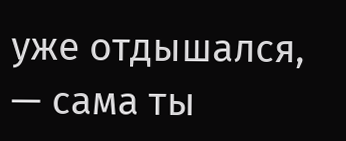уже отдышался, — сама ты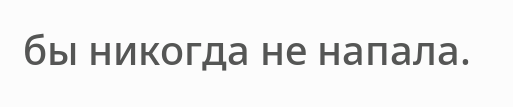бы никогда не напала.